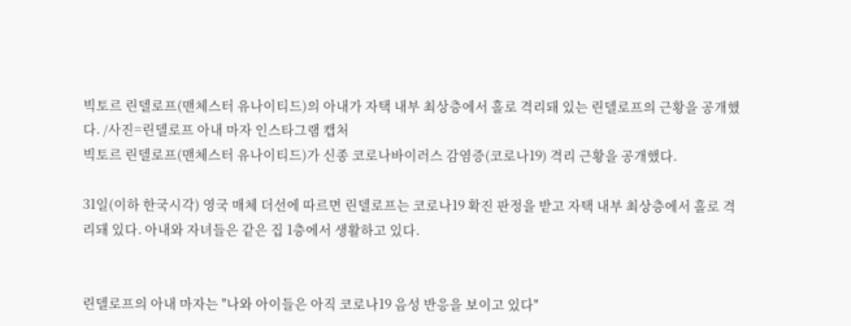빅토르 린델로프(맨체스터 유나이티드)의 아내가 자택 내부 최상층에서 홀로 격리돼 있는 린델로프의 근황을 공개했다. /사진=린델로프 아내 마자 인스타그램 캡처
빅토르 린델로프(맨체스터 유나이티드)가 신종 코로나바이러스 감염증(코로나19) 격리 근황을 공개했다.

31일(이하 한국시각) 영국 매체 더선에 따르면 린델로프는 코로나19 확진 판정을 받고 자택 내부 최상층에서 홀로 격리돼 있다. 아내와 자녀들은 같은 집 1층에서 생활하고 있다.


린델로프의 아내 마자는 "나와 아이들은 아직 코로나19 음성 반응을 보이고 있다"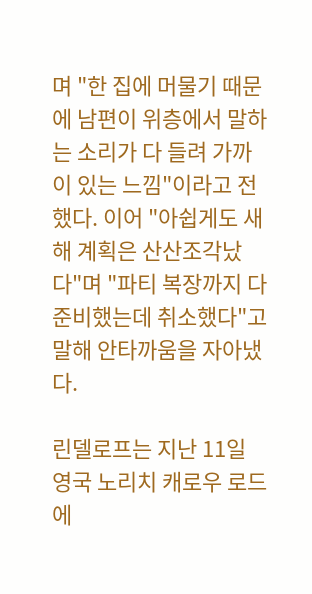며 "한 집에 머물기 때문에 남편이 위층에서 말하는 소리가 다 들려 가까이 있는 느낌"이라고 전했다. 이어 "아쉽게도 새해 계획은 산산조각났다"며 "파티 복장까지 다 준비했는데 취소했다"고 말해 안타까움을 자아냈다.

린델로프는 지난 11일 영국 노리치 캐로우 로드에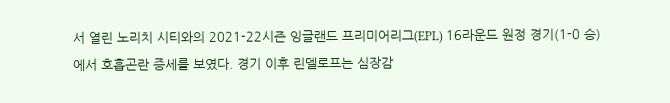서 열린 노리치 시티와의 2021-22시즌 잉글랜드 프리미어리그(EPL) 16라운드 원정 경기(1-0 승)에서 호흡곤란 증세를 보였다. 경기 이후 린델로프는 심장감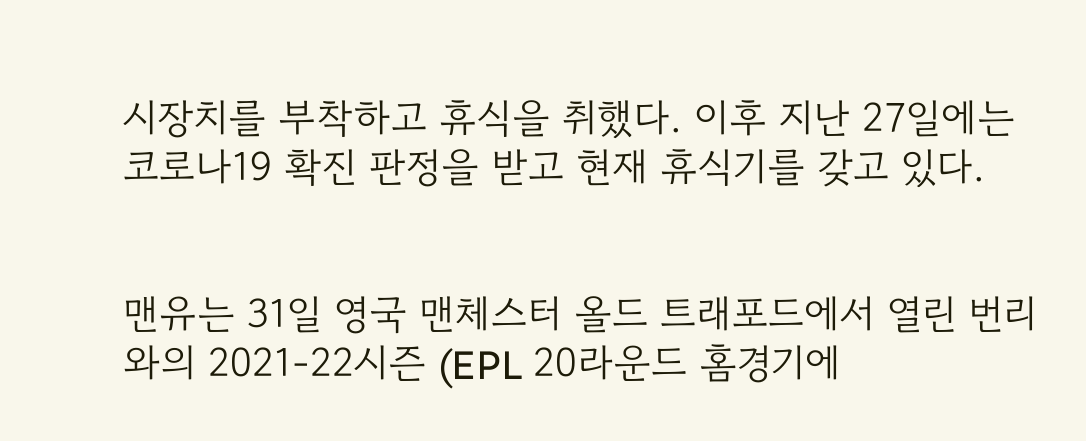시장치를 부착하고 휴식을 취했다. 이후 지난 27일에는 코로나19 확진 판정을 받고 현재 휴식기를 갖고 있다.


맨유는 31일 영국 맨체스터 올드 트래포드에서 열린 번리와의 2021-22시즌 (EPL 20라운드 홈경기에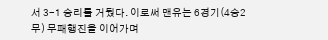서 3-1 승리를 거뒀다. 이로써 맨유는 6경기(4승2무) 무패행진을 이어가며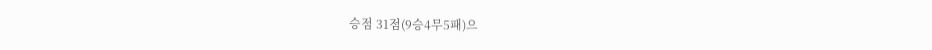승점 31점(9승4무5패)으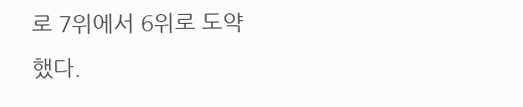로 7위에서 6위로 도약했다.